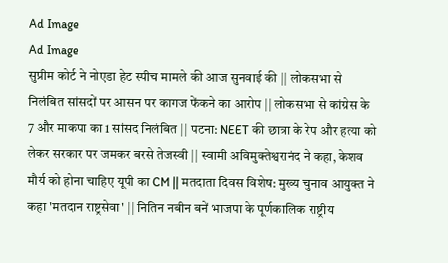Ad Image
Ad Image
सुप्रीम कोर्ट ने नोएडा हेट स्पीच मामले की आज सुनवाई की || लोकसभा से निलंबित सांसदों पर आसन पर कागज फेंकने का आरोप || लोकसभा से कांग्रेस के 7 और माकपा का 1 सांसद निलंबित || पटना: NEET की छात्रा के रेप और हत्या को लेकर सरकार पर जमकर बरसे तेजस्वी || स्वामी अविमुक्तेश्वरानंद ने कहा, केशव मौर्य को होना चाहिए यूपी का CM || मतदाता दिवस विशेष: मुख्य चुनाव आयुक्त ने कहा 'मतदान राष्ट्रसेवा' || नितिन नबीन बनें भाजपा के पूर्णकालिक राष्ट्रीय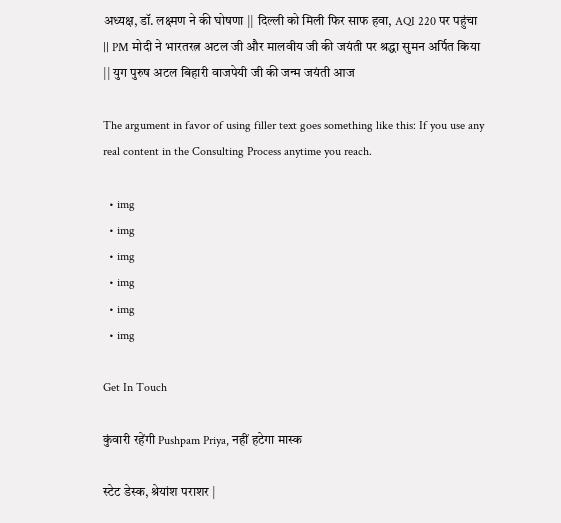अध्यक्ष, डॉ. लक्ष्मण ने की घोषणा || दिल्ली को मिली फिर साफ हवा, AQI 220 पर पहुंचा || PM मोदी ने भारतरत्न अटल जी और मालवीय जी की जयंती पर श्रद्धा सुमन अर्पित किया || युग पुरुष अटल बिहारी वाजपेयी जी की जन्म जयंती आज

The argument in favor of using filler text goes something like this: If you use any real content in the Consulting Process anytime you reach.

  • img
  • img
  • img
  • img
  • img
  • img

Get In Touch

कुंवारी रहेंगी Pushpam Priya, नहीं हटेगा मास्क

स्टेट डेस्क, श्रेयांश पराशर |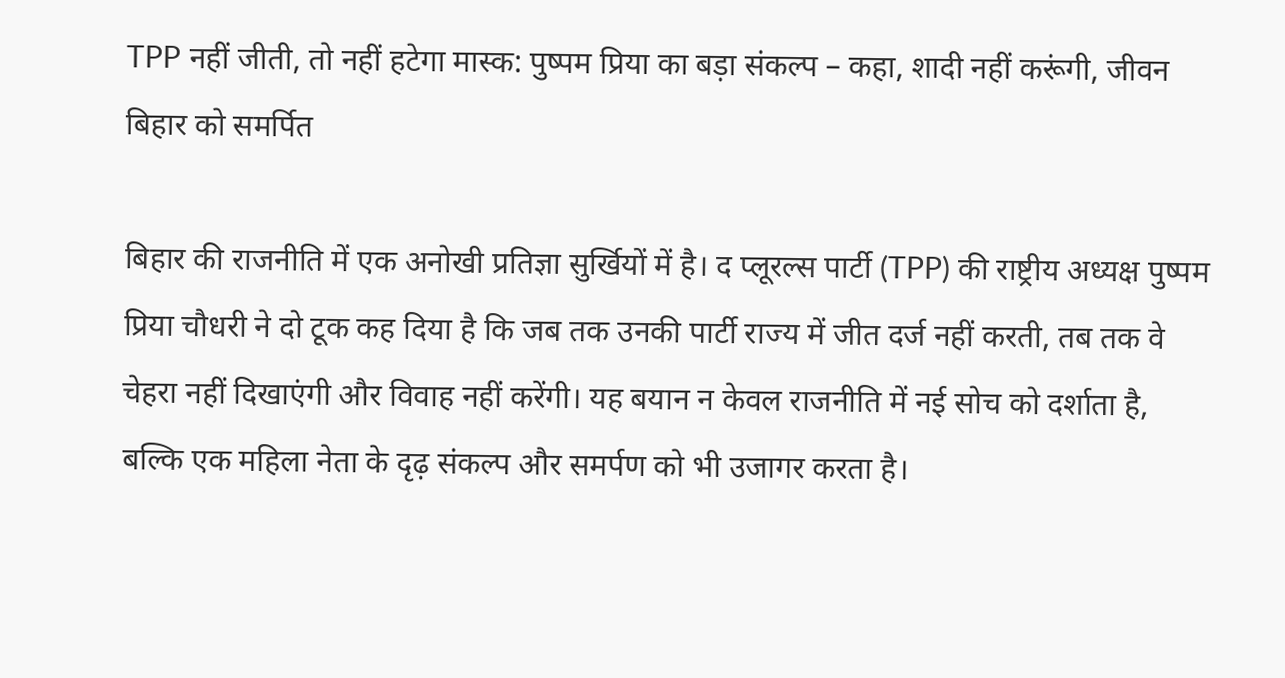TPP नहीं जीती, तो नहीं हटेगा मास्क: पुष्पम प्रिया का बड़ा संकल्प – कहा, शादी नहीं करूंगी, जीवन बिहार को समर्पित

बिहार की राजनीति में एक अनोखी प्रतिज्ञा सुर्खियों में है। द प्लूरल्स पार्टी (TPP) की राष्ट्रीय अध्यक्ष पुष्पम प्रिया चौधरी ने दो टूक कह दिया है कि जब तक उनकी पार्टी राज्य में जीत दर्ज नहीं करती, तब तक वे चेहरा नहीं दिखाएंगी और विवाह नहीं करेंगी। यह बयान न केवल राजनीति में नई सोच को दर्शाता है, बल्कि एक महिला नेता के दृढ़ संकल्प और समर्पण को भी उजागर करता है।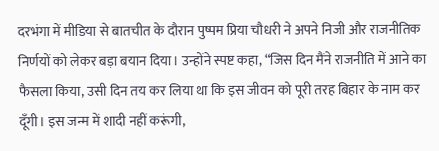दरभंगा में मीडिया से बातचीत के दौरान पुष्पम प्रिया चौधरी ने अपने निजी और राजनीतिक निर्णयों को लेकर बड़ा बयान दिया। उन्होंने स्पष्ट कहा, “जिस दिन मैंने राजनीति में आने का फैसला किया, उसी दिन तय कर लिया था कि इस जीवन को पूरी तरह बिहार के नाम कर दूँगी। इस जन्म में शादी नहीं करूंगी,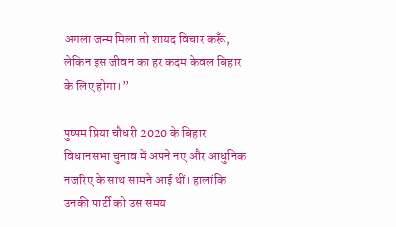अगला जन्म मिला तो शायद विचार करूँ, लेकिन इस जीवन का हर कदम केवल बिहार के लिए होगा।”

पुष्पम प्रिया चौधरी 2020 के बिहार विधानसभा चुनाव में अपने नए और आधुनिक नजरिए के साथ सामने आई थीं। हालांकि उनकी पार्टी को उस समय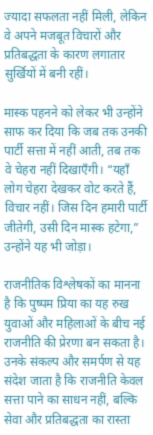ज्यादा सफलता नहीं मिली, लेकिन वे अपने मजबूत विचारों और प्रतिबद्धता के कारण लगातार सुर्खियों में बनी रहीं।

मास्क पहनने को लेकर भी उन्होंने साफ कर दिया कि जब तक उनकी पार्टी सत्ता में नहीं आती, तब तक वे चेहरा नहीं दिखाएँगी। “यहाँ लोग चेहरा देखकर वोट करते हैं, विचार नहीं। जिस दिन हमारी पार्टी जीतेगी, उसी दिन मास्क हटेगा,” उन्होंने यह भी जोड़ा।

राजनीतिक विश्लेषकों का मानना है कि पुष्पम प्रिया का यह रुख युवाओं और महिलाओं के बीच नई राजनीति की प्रेरणा बन सकता है। उनके संकल्प और समर्पण से यह संदेश जाता है कि राजनीति केवल सत्ता पाने का साधन नहीं, बल्कि सेवा और प्रतिबद्धता का रास्ता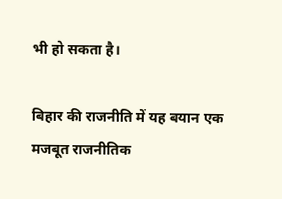भी हो सकता है।

बिहार की राजनीति में यह बयान एक मजबूत राजनीतिक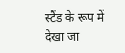स्टैंड के रूप में देखा जा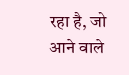रहा है, जो आने वाले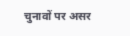चुनावों पर असर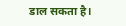डाल सकता है।